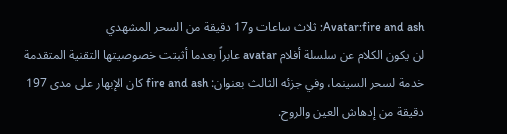Avatar:fire and ash: ثلاث ساعات و17 دقيقة من السحر المشهدي
لن يكون الكلام عن سلسلة أفلام avatar عابراً بعدما أثبتت خصوصيتها التقنية المتقدمة خدمة لسحر السينما، وفي جزئه الثالث بعنوان: fire and ash كان الإبهار على مدى 197 دقيقة من إدهاش العين والروح.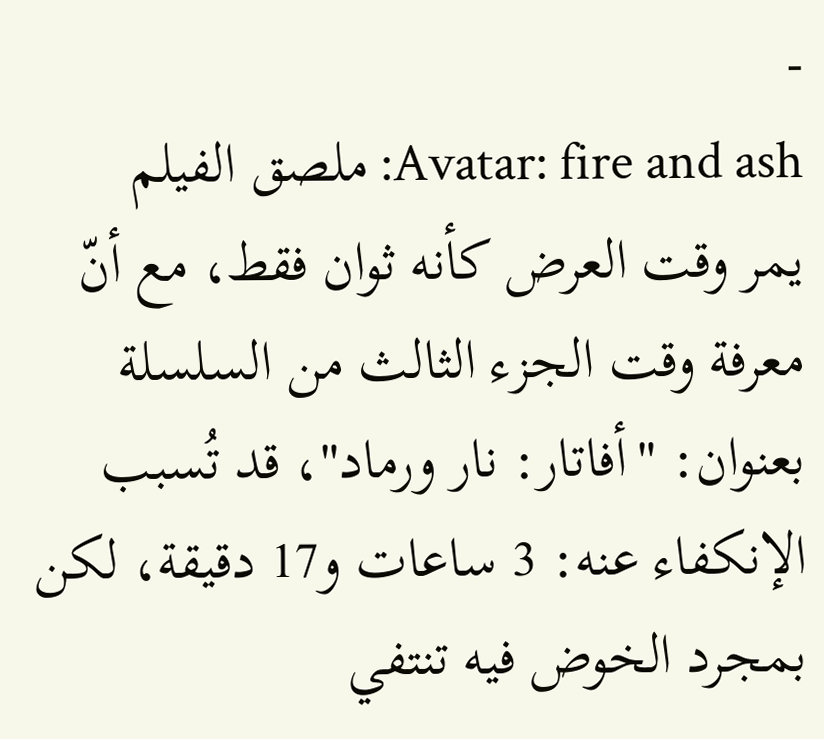-
Avatar: fire and ash: ملصق الفيلم
يمر وقت العرض كأنه ثوان فقط، مع أنّ معرفة وقت الجزء الثالث من السلسلة بعنوان: "أفاتار: نار ورماد"، قد تُسبب الإنكفاء عنه: 3 ساعات و17 دقيقة، لكن بمجرد الخوض فيه تنتفي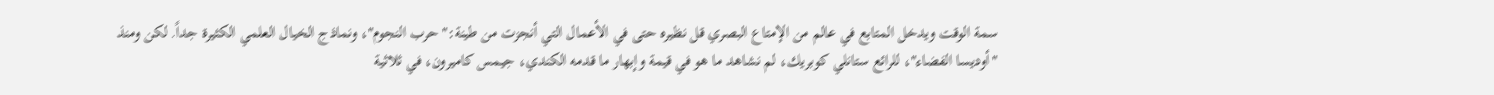سمة الوقت ويدخل المتابع في عالم من الإمتاع البصري قل نظيره حتى في الأعمال التي أنجزت من طينة:" حرب النجوم"، ونماذج الخيال العلمي الكثيرة جداً. لكن ومنذ "أوديسا الفضاء"، للرائع ستانلي كوبريك، لم نشاهد ما هو في قيمة وإبهار ما قدمه الكندي، جيمس كاميرون، في ثلاثية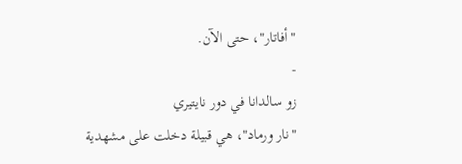"أفاتار"، حتى الآن.
-
زو سالدانا في دور نايتيري
"نار ورماد"، هي قبيلة دخلت على مشهدية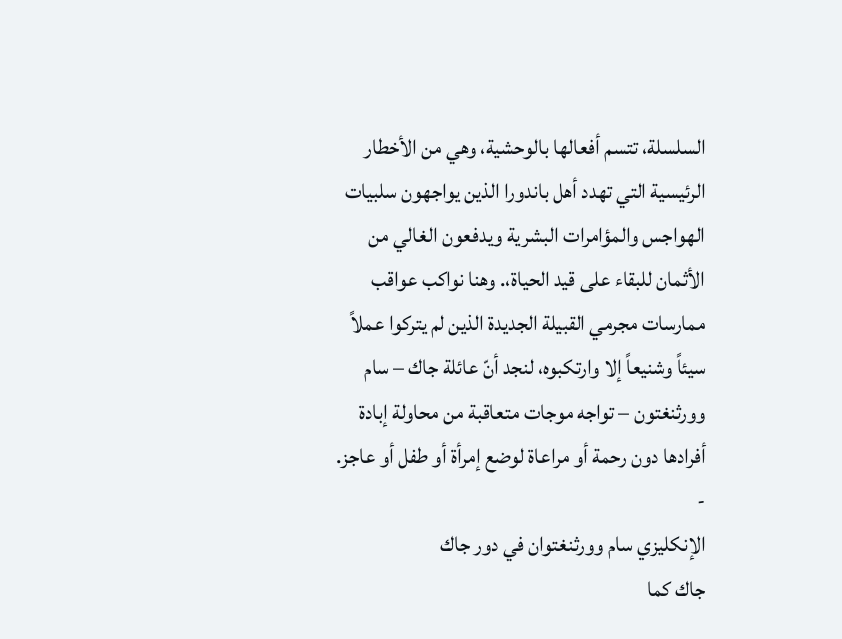السلسلة، تتسم أفعالها بالوحشية، وهي من الأخطار الرئيسية التي تهدد أهل باندورا الذين يواجهون سلبيات الهواجس والمؤامرات البشرية ويدفعون الغالي من الأثمان للبقاء على قيد الحياة،. وهنا نواكب عواقب ممارسات مجرمي القبيلة الجديدة الذين لم يتركوا عملاً سيئاً وشنيعاً إلا وارتكبوه، لنجد أنّ عائلة جاك – سام وورثنغتون – تواجه موجات متعاقبة من محاولة إبادة أفرادها دون رحمة أو مراعاة لوضع إمرأة أو طفل أو عاجز.
-
الإنكليزي سام وورثنغتوان في دور جاك
جاك كما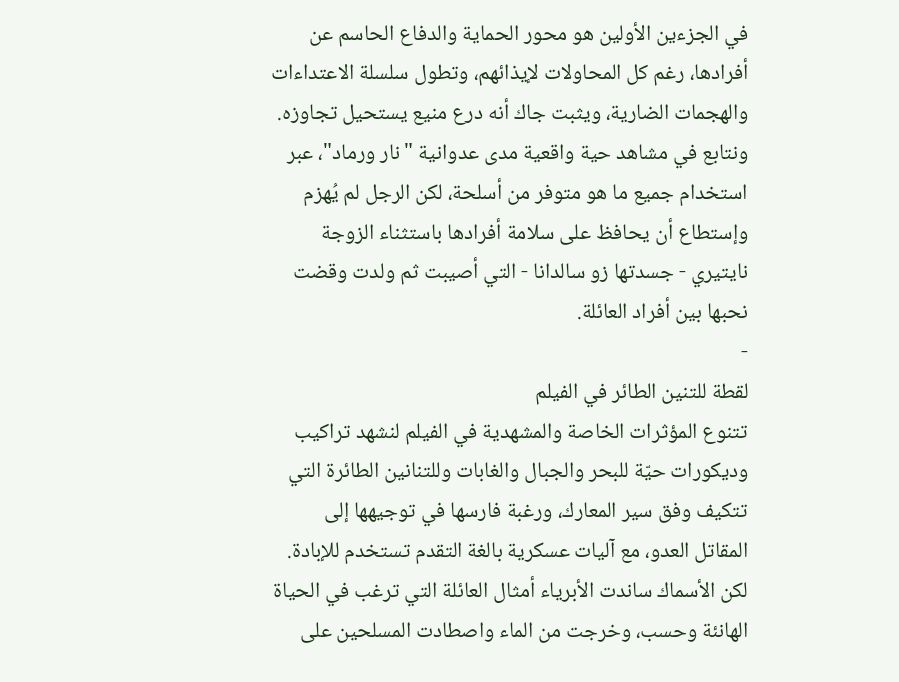في الجزءين الأولين هو محور الحماية والدفاع الحاسم عن أفرادها، رغم كل المحاولات لإيذائهم، وتطول سلسلة الاعتداءات والهجمات الضارية، ويثبت جاك أنه درع منيع يستحيل تجاوزه. ونتابع في مشاهد حية واقعية مدى عدوانية "نار ورماد"، عبر استخدام جميع ما هو متوفر من أسلحة، لكن الرجل لم يُهزم وإستطاع أن يحافظ على سلامة أفرادها باستثناء الزوجة نايتيري - جسدتها زو سالدانا - التي أصيبت ثم ولدت وقضت نحبها بين أفراد العائلة.
-
لقطة للتنين الطائر في الفيلم
تتنوع المؤثرات الخاصة والمشهدية في الفيلم لنشهد تراكيب وديكورات حيّة للبحر والجبال والغابات وللتنانين الطائرة التي تتكيف وفق سير المعارك، ورغبة فارسها في توجيهها إلى المقاتل العدو، مع آليات عسكرية بالغة التقدم تستخدم للإبادة. لكن الأسماك ساندت الأبرياء أمثال العائلة التي ترغب في الحياة الهانئة وحسب، وخرجت من الماء واصطادت المسلحين على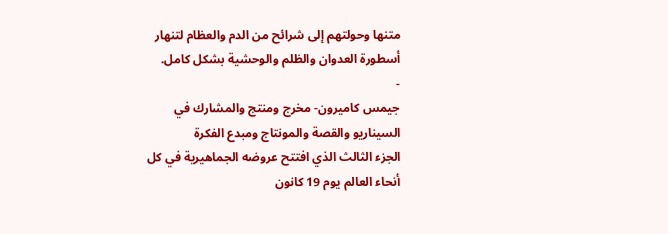متنها وحولتهم إلى شرائح من الدم والعظام لتنهار أسطورة العدوان والظلم والوحشية بشكل كامل.
-
جيمس كاميرون- مخرج ومنتج والمشارك في السيناريو والقصة والمونتاج ومبدع الفكرة
الجزء الثالث الذي افتتح عروضه الجماهيرية في كل أنحاء العالم يوم 19 كانون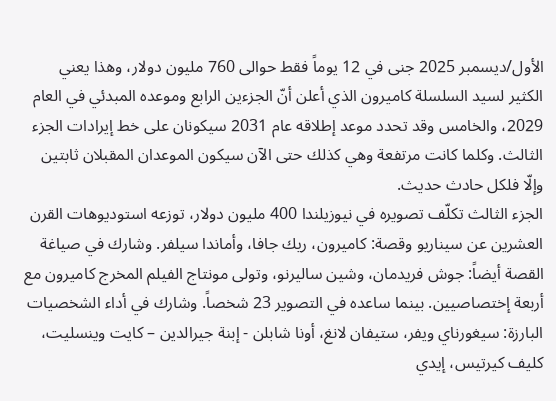الأول/ديسمبر 2025 جنى في 12 يوماً فقط حوالى 760 مليون دولار، وهذا يعني الكثير لسيد السلسلة كاميرون الذي أعلن أنّ الجزءين الرابع وموعده المبدئي في العام 2029، والخامس وقد تحدد موعد إطلاقه عام 2031 سيكونان على خط إيرادات الجزء الثالث. وكلما كانت مرتفعة وهي كذلك حتى الآن سيكون الموعدان المقبلان ثابتين وإلّا فلكل حادث حديث.
الجزء الثالث تكلّف تصويره في نيوزيلندا 400 مليون دولار، توزعه استوديوهات القرن العشرين عن سيناريو وقصة: كاميرون، ريك جافا، وأماندا سيلفر. وشارك في صياغة القصة أيضاً: جوش فريدمان، وشين ساليرنو، وتولى مونتاج الفيلم المخرج كاميرون مع أربعة إختصاصيين. بينما ساعده في التصوير 23 شخصاً. وشارك في أداء الشخصيات البارزة: سيغورناي ويفر، ستيفان لانغ، أونا شابلن - إبنة جيرالدين – كايت وينسليت، كليف كيرتيس، إيدي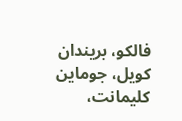فالكو، بريندان كويل، جوماين كليمانت،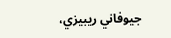جيوفاني ريبيزي،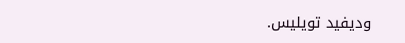وديفيد تويليس.